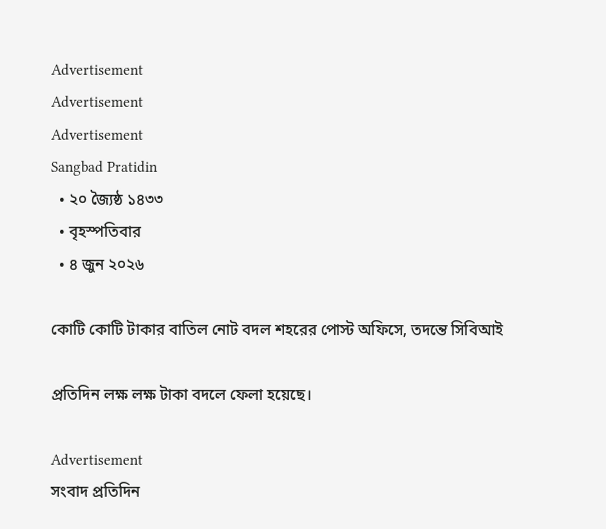Advertisement
Advertisement
Advertisement
Sangbad Pratidin
  • ২০ জ্যৈষ্ঠ ১৪৩৩
  • বৃহস্পতিবার
  • ৪ জুন ২০২৬

কোটি কোটি টাকার বাতিল নোট বদল শহরের পোস্ট অফিসে, তদন্তে সিবিআই

প্রতিদিন লক্ষ লক্ষ টাকা বদলে ফেলা হয়েছে।

Advertisement
সংবাদ প্রতিদিন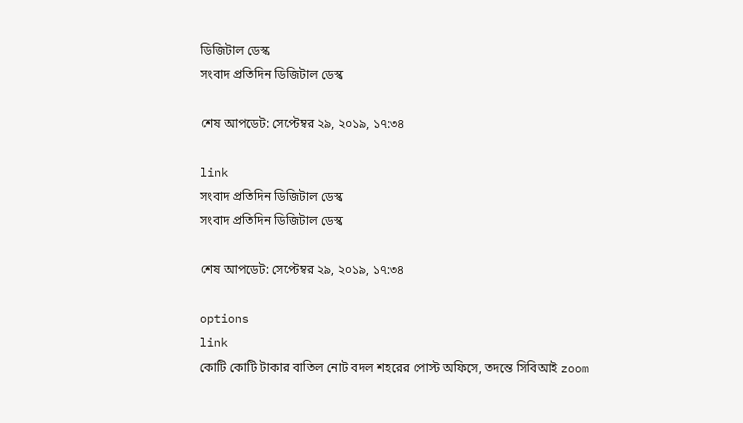ডিজিটাল ডেস্ক
সংবাদ প্রতিদিন ডিজিটাল ডেস্ক

শেষ আপডেট: সেপ্টেম্বর ২৯, ২০১৯, ১৭:৩৪

link
সংবাদ প্রতিদিন ডিজিটাল ডেস্ক
সংবাদ প্রতিদিন ডিজিটাল ডেস্ক

শেষ আপডেট: সেপ্টেম্বর ২৯, ২০১৯, ১৭:৩৪

options
link
কোটি কোটি টাকার বাতিল নোট বদল শহরের পোস্ট অফিসে, তদন্তে সিবিআই zoom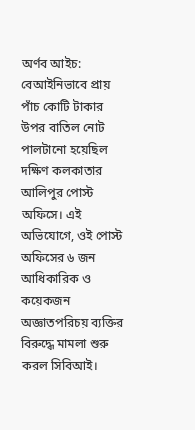অর্ণব আইচ: বেআইনিভাবে প্রায় পাঁচ কোটি টাকার উপর বাতিল নোট পালটানো হয়েছিল দক্ষিণ কলকাতার আলিপুর পোস্ট অফিসে। এই অভিযোগে, ওই পোস্ট অফিসের ৬ জন আধিকারিক ও কয়েকজন অজ্ঞাতপরিচয় ব্যক্তির বিরুদ্ধে মামলা শুরু করল সিবিআই।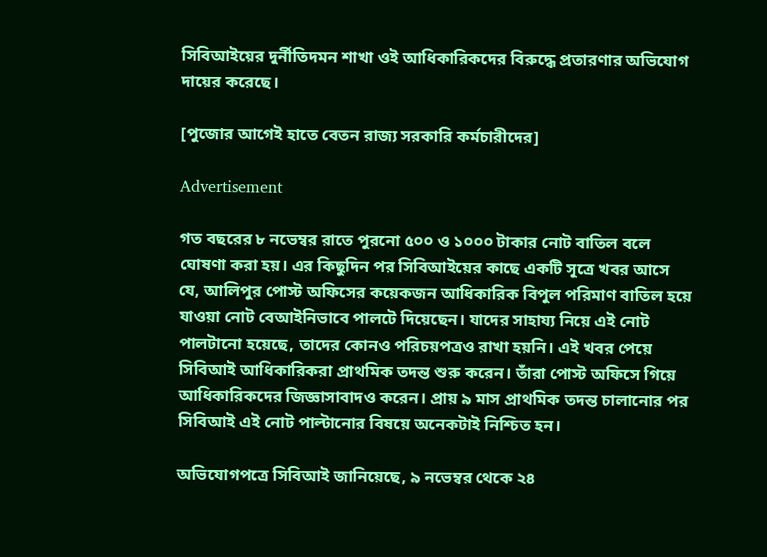সিবিআইয়ের দুর্নীতিদমন শাখা ওই আধিকারিকদের বিরুদ্ধে প্রতারণার অভিযোগ দায়ের করেছে।

[পুজোর আগেই হাতে বেতন রাজ্য সরকারি কর্মচারীদের]

Advertisement

গত বছরের ৮ নভেম্বর রাতে পুরনো ৫০০ ও ১০০০ টাকার নোট বাতিল বলে ঘোষণা করা হয়। এর কিছুদিন পর সিবিআইয়ের কাছে একটি সূত্রে খবর আসে যে, আলিপুর পোস্ট অফিসের কয়েকজন আধিকারিক বিপুল পরিমাণ বাতিল হয়ে যাওয়া নোট বেআইনিভাবে পালটে দিয়েছেন। যাদের সাহায্য নিয়ে এই নোট পালটানো হয়েছে, তাদের কোনও পরিচয়পত্রও রাখা হয়নি। এই খবর পেয়ে সিবিআই আধিকারিকরা প্রাথমিক তদন্ত শুরু করেন। তাঁরা পোস্ট অফিসে গিয়ে আধিকারিকদের জিজ্ঞাসাবাদও করেন। প্রায় ৯ মাস প্রাথমিক তদন্ত চালানোর পর সিবিআই এই নোট পাল্টানোর বিষয়ে অনেকটাই নিশ্চিত হন।

অভিযোগপত্রে সিবিআই জানিয়েছে, ৯ নভেম্বর থেকে ২৪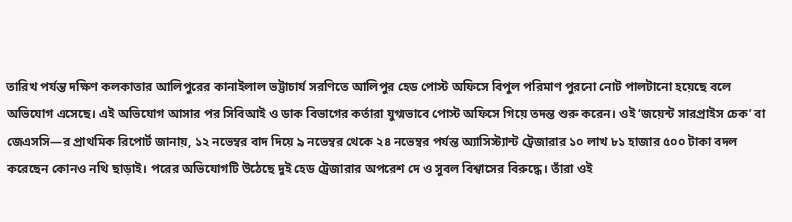তারিখ পর্যন্ত দক্ষিণ কলকাতার আলিপুরের কানাইলাল ভট্টাচার্য সরণিতে আলিপুর হেড পোস্ট অফিসে বিপুল পরিমাণ পুরনো নোট পালটানো হয়েছে বলে অভিযোগ এসেছে। এই অভিযোগ আসার পর সিবিআই ও ডাক বিভাগের কর্তারা যুগ্মভাবে পোস্ট অফিসে গিয়ে তদন্ত শুরু করেন। ওই ‘জয়েন্ট সারপ্রাইস চেক’ বা জেএসসি—র প্রাথমিক রিপোর্ট জানায়, ১২ নভেম্বর বাদ দিয়ে ৯ নভেম্বর থেকে ২৪ নভেম্বর পর্যন্ত অ্যাসিস্ট্যান্ট ট্রেজারার ১০ লাখ ৮১ হাজার ৫০০ টাকা বদল করেছেন কোনও নথি ছাড়াই। পরের অভিযোগটি উঠেছে দুই হেড ট্রেজারার অপরেশ দে ও সুবল বিশ্বাসের বিরুদ্ধে। তাঁরা ওই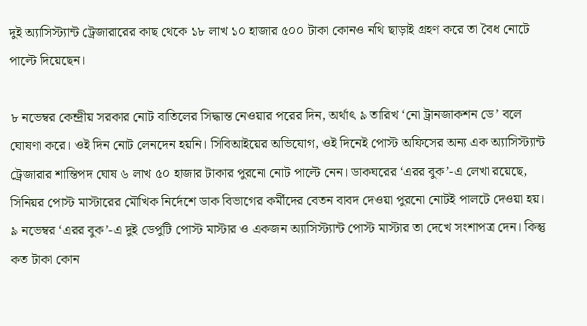দুই অ্যাসিস্ট্যান্ট ট্রেজারারের কাছ থেকে ১৮ লাখ ১০ হাজার ৫০০ টাকা কোনও নথি ছাড়াই গ্রহণ করে তা বৈধ নোটে পাল্টে দিয়েছেন।

৮ নভেম্বর কেন্দ্রীয় সরকার নোট বাতিলের সিদ্ধান্ত নেওয়ার পরের দিন, অর্থাৎ ৯ তারিখ ‘নো ট্রানজাকশন ডে’ বলে ঘোষণা করে। ওই দিন নোট লেনদেন হয়নি। সিবিআইয়ের অভিযোগ, ওই দিনেই পোস্ট অফিসের অন্য এক অ্যাসিস্ট্যান্ট ট্রেজারার শান্তিপদ ঘোষ ৬ লাখ ৫০ হাজার টাকার পুরনো নোট পাল্টে নেন। ডাকঘরের ‘এরর বুক’-এ লেখা রয়েছে, সিনিয়র পোস্ট মাস্টারের মৌখিক নির্দেশে ডাক বিভাগের কর্মীদের বেতন বাবদ দেওয়া পুরনো নোটই পালটে দেওয়া হয়। ৯ নভেম্বর ‘এরর বুক’-এ দুই ডেপুটি পোস্ট মাস্টার ও একজন অ্যাসিস্ট্যান্ট পোস্ট মাস্টার তা দেখে সংশাপত্র দেন। কিন্তু কত টাকা কোন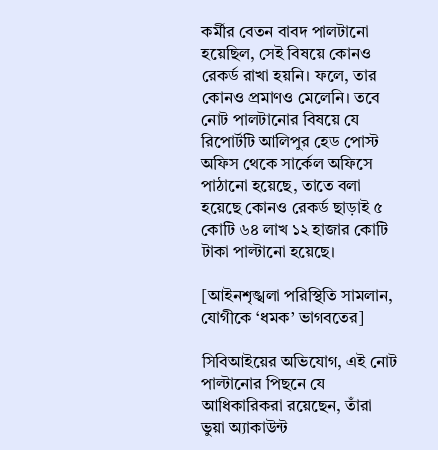কর্মীর বেতন বাবদ পালটানো হয়েছিল, সেই বিষয়ে কোনও রেকর্ড রাখা হয়নি। ফলে, তার কোনও প্রমাণও মেলেনি। তবে নোট পালটানোর বিষয়ে যে রিপোর্টটি আলিপুর হেড পোস্ট অফিস থেকে সার্কেল অফিসে পাঠানো হয়েছে, তাতে বলা হয়েছে কোনও রেকর্ড ছাড়াই ৫ কোটি ৬৪ লাখ ১২ হাজার কোটি টাকা পাল্টানো হয়েছে।

[আইনশৃঙ্খলা পরিস্থিতি সামলান, যোগীকে ‘ধমক’ ভাগবতের]

সিবিআইয়ের অভিযোগ, এই নোট পাল্টানোর পিছনে যে আধিকারিকরা রয়েছেন, তাঁরা ভুয়া অ্যাকাউন্ট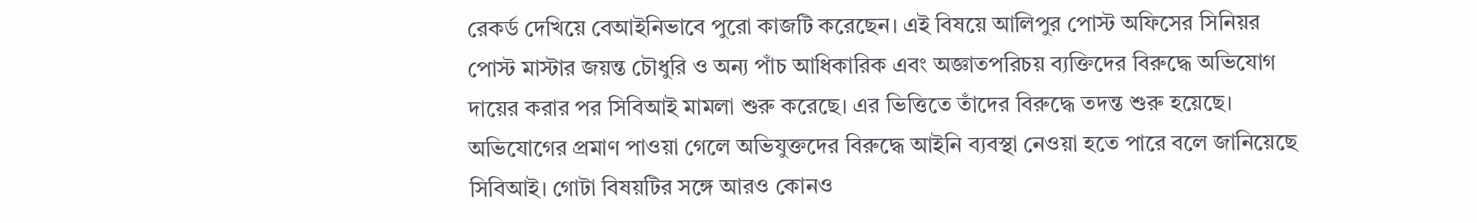রেকর্ড দেখিয়ে বেআইনিভাবে পুরো কাজটি করেছেন। এই বিষয়ে আলিপুর পোস্ট অফিসের সিনিয়র পোস্ট মাস্টার জয়ন্ত চৌধুরি ও অন্য পাঁচ আধিকারিক এবং অজ্ঞাতপরিচয় ব্যক্তিদের বিরুদ্ধে অভিযোগ দায়ের করার পর সিবিআই মামলা শুরু করেছে। এর ভিত্তিতে তাঁদের বিরুদ্ধে তদন্ত শুরু হয়েছে। অভিযোগের প্রমাণ পাওয়া গেলে অভিযুক্তদের বিরুদ্ধে আইনি ব্যবস্থা নেওয়া হতে পারে বলে জানিয়েছে সিবিআই। গোটা বিষয়টির সঙ্গে আরও কোনও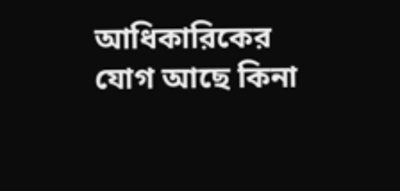আধিকারিকের যোগ আছে কিনা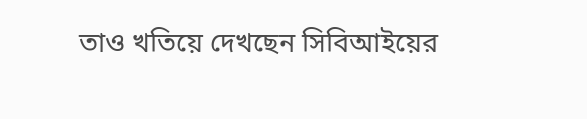তাও খতিয়ে দেখছেন সিবিআইয়ের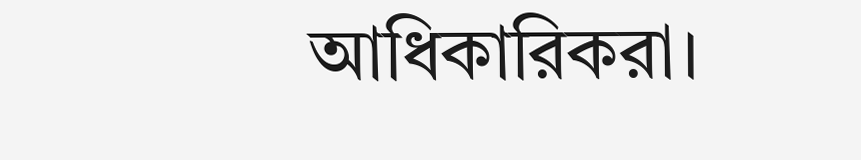আধিকারিকরা।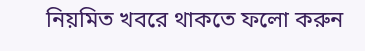নিয়মিত খবরে থাকতে ফলো করুন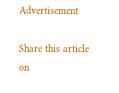Advertisement

Share this article on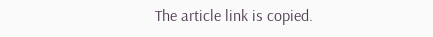The article link is copied.